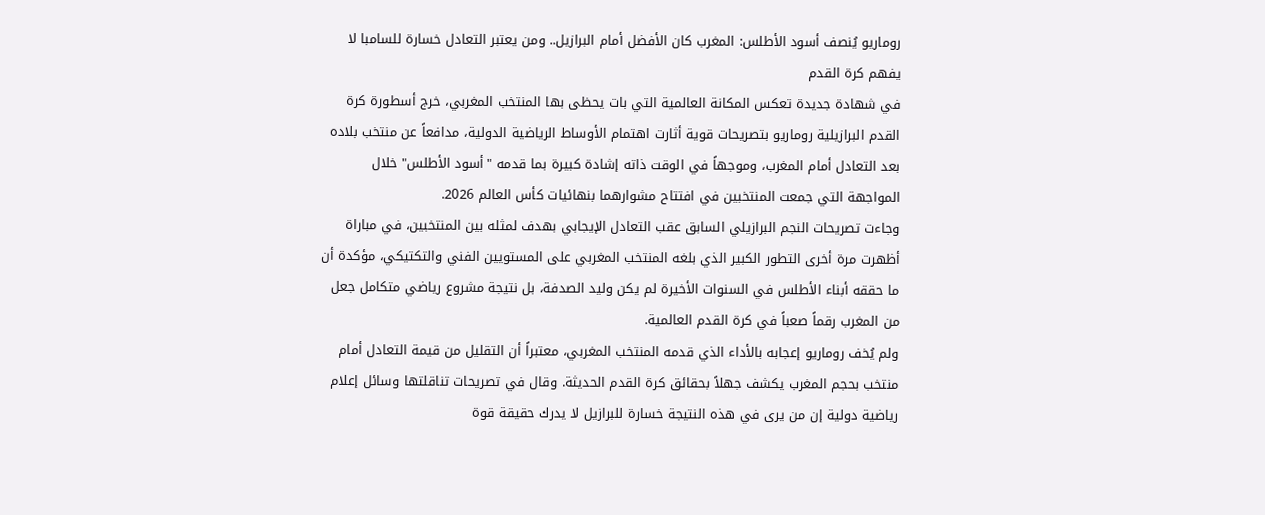روماريو يُنصف أسود الأطلس: المغرب كان الأفضل أمام البرازيل.. ومن يعتبر التعادل خسارة للسامبا لا يفهم كرة القدم
في شهادة جديدة تعكس المكانة العالمية التي بات يحظى بها المنتخب المغربي، خرج أسطورة كرة القدم البرازيلية روماريو بتصريحات قوية أثارت اهتمام الأوساط الرياضية الدولية، مدافعاً عن منتخب بلاده بعد التعادل أمام المغرب، وموجهاً في الوقت ذاته إشادة كبيرة بما قدمه "أسود الأطلس" خلال المواجهة التي جمعت المنتخبين في افتتاح مشوارهما بنهائيات كأس العالم 2026.
وجاءت تصريحات النجم البرازيلي السابق عقب التعادل الإيجابي بهدف لمثله بين المنتخبين، في مباراة أظهرت مرة أخرى التطور الكبير الذي بلغه المنتخب المغربي على المستويين الفني والتكتيكي، مؤكدة أن ما حققه أبناء الأطلس في السنوات الأخيرة لم يكن وليد الصدفة، بل نتيجة مشروع رياضي متكامل جعل من المغرب رقماً صعباً في كرة القدم العالمية.
ولم يُخف روماريو إعجابه بالأداء الذي قدمه المنتخب المغربي، معتبراً أن التقليل من قيمة التعادل أمام منتخب بحجم المغرب يكشف جهلاً بحقائق كرة القدم الحديثة. وقال في تصريحات تناقلتها وسائل إعلام رياضية دولية إن من يرى في هذه النتيجة خسارة للبرازيل لا يدرك حقيقة قوة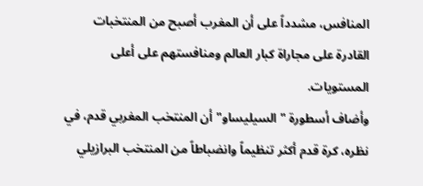المنافس، مشدداً على أن المغرب أصبح من المنتخبات القادرة على مجاراة كبار العالم ومنافستهم على أعلى المستويات.
وأضاف أسطورة "السيليساو" أن المنتخب المغربي قدم، في نظره، كرة قدم أكثر تنظيماً وانضباطاً من المنتخب البرازيلي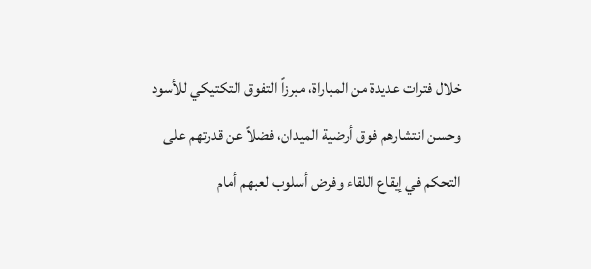خلال فترات عديدة من المباراة، مبرزاً التفوق التكتيكي للأسود وحسن انتشارهم فوق أرضية الميدان، فضلاً عن قدرتهم على التحكم في إيقاع اللقاء وفرض أسلوب لعبهم أمام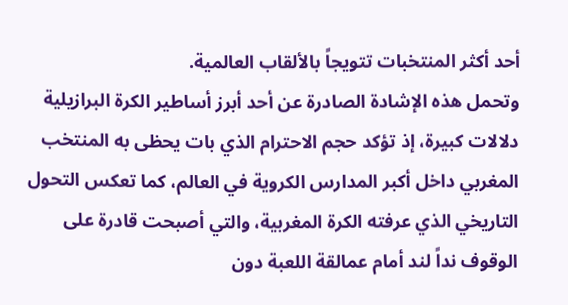أحد أكثر المنتخبات تتويجاً بالألقاب العالمية.
وتحمل هذه الإشادة الصادرة عن أحد أبرز أساطير الكرة البرازيلية دلالات كبيرة، إذ تؤكد حجم الاحترام الذي بات يحظى به المنتخب المغربي داخل أكبر المدارس الكروية في العالم، كما تعكس التحول التاريخي الذي عرفته الكرة المغربية، والتي أصبحت قادرة على الوقوف نداً لند أمام عمالقة اللعبة دون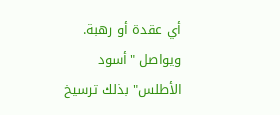أي عقدة أو رهبة.
ويواصل "أسود الأطلس" بذلك ترسيخ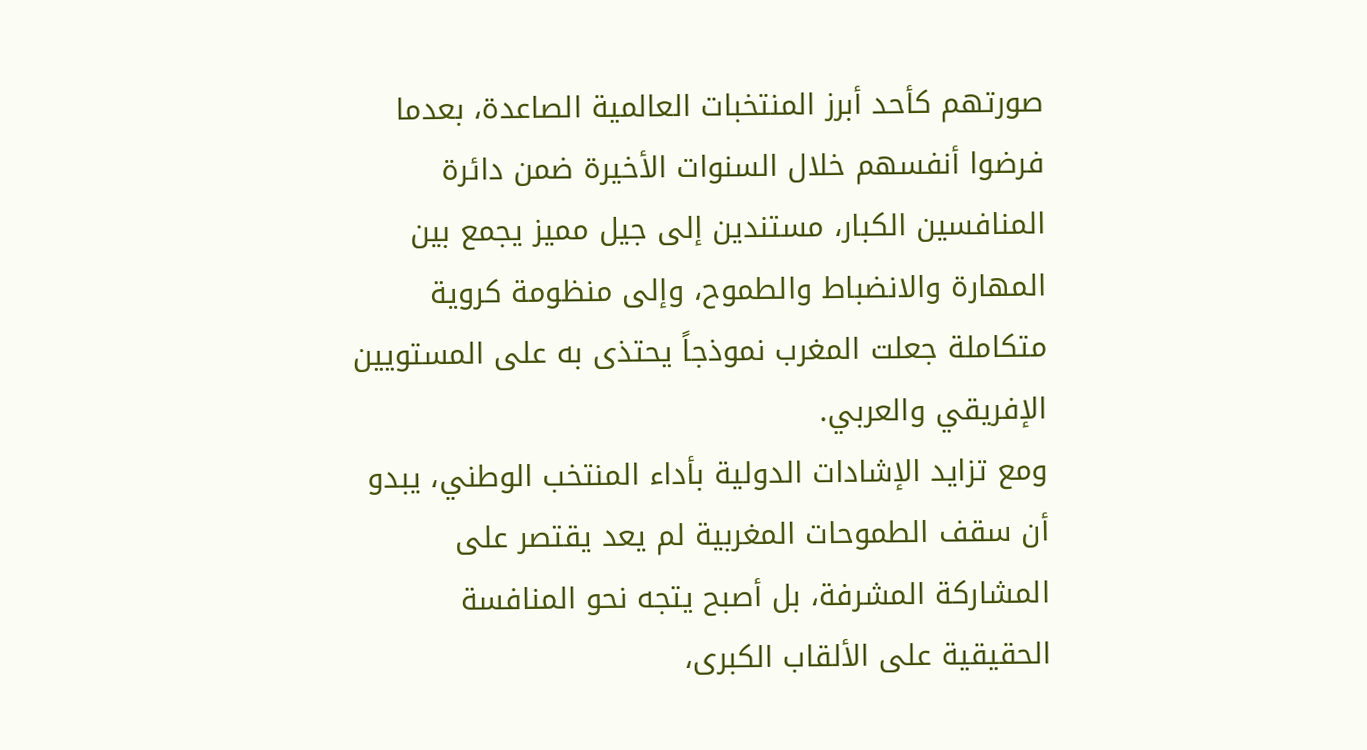صورتهم كأحد أبرز المنتخبات العالمية الصاعدة، بعدما فرضوا أنفسهم خلال السنوات الأخيرة ضمن دائرة المنافسين الكبار، مستندين إلى جيل مميز يجمع بين المهارة والانضباط والطموح، وإلى منظومة كروية متكاملة جعلت المغرب نموذجاً يحتذى به على المستويين الإفريقي والعربي.
ومع تزايد الإشادات الدولية بأداء المنتخب الوطني، يبدو أن سقف الطموحات المغربية لم يعد يقتصر على المشاركة المشرفة، بل أصبح يتجه نحو المنافسة الحقيقية على الألقاب الكبرى،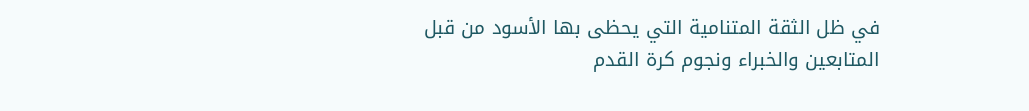في ظل الثقة المتنامية التي يحظى بها الأسود من قبل المتابعين والخبراء ونجوم كرة القدم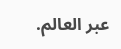عبر العالم.